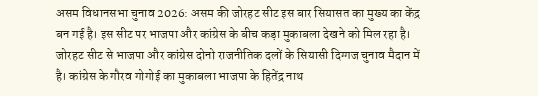असम विधानसभा चुनाव 2026: असम की जोरहट सीट इस बार सियासत का मुख्य का केंद्र बन गई है। इस सीट पर भाजपा और कांग्रेस के बीच कड़ा मुकाबला देखने को मिल रहा है। जोरहट सीट से भाजपा और कांग्रेस दोनो राजनीतिक दलों के सियासी दिग्गज चुनाव मैदान में है। कांग्रेस के गौरव गोगोई का मुकाबला भाजपा के हितेंद्र नाथ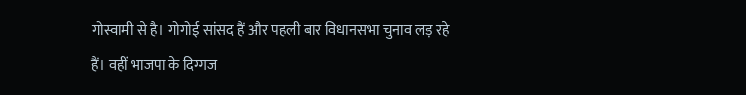गोस्वामी से है। गोगोई सांसद हैं और पहली बार विधानसभा चुनाव लड़ रहे हैं। वहीं भाजपा के दिग्गज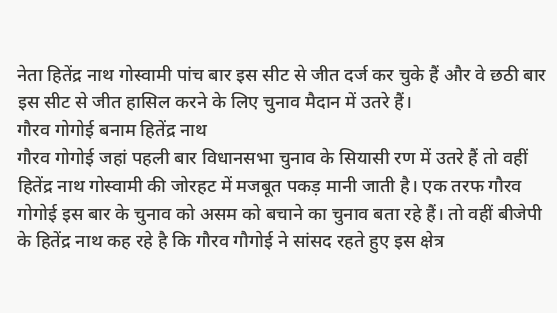नेता हितेंद्र नाथ गोस्वामी पांच बार इस सीट से जीत दर्ज कर चुके हैं और वे छठी बार इस सीट से जीत हासिल करने के लिए चुनाव मैदान में उतरे हैं।
गौरव गोगोई बनाम हितेंद्र नाथ
गौरव गोगोई जहां पहली बार विधानसभा चुनाव के सियासी रण में उतरे हैं तो वहीं हितेंद्र नाथ गोस्वामी की जोरहट में मजबूत पकड़ मानी जाती है। एक तरफ गौरव गोगोई इस बार के चुनाव को असम को बचाने का चुनाव बता रहे हैं। तो वहीं बीजेपी के हितेंद्र नाथ कह रहे है कि गौरव गौगोई ने सांसद रहते हुए इस क्षेत्र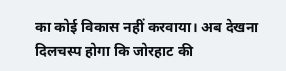का कोई विकास नहीं करवाया। अब देखना दिलचस्प होगा कि जोरहाट की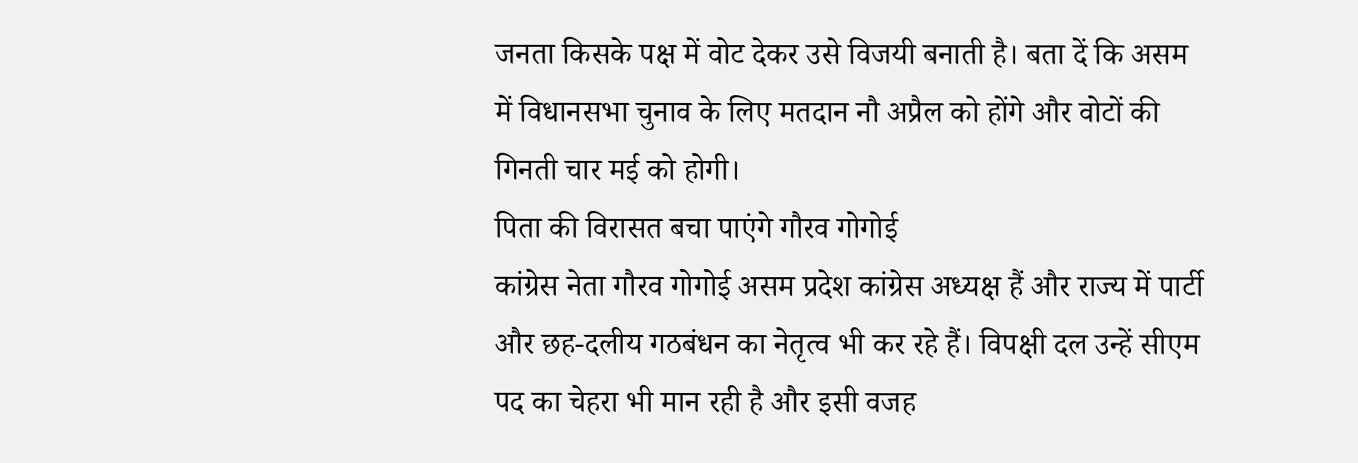जनता किसके पक्ष में वोट देकर उसे विजयी बनाती है। बता दें कि असम में विधानसभा चुनाव के लिए मतदान नौ अप्रैल को होंगे और वोटों की गिनती चार मई को होगी।
पिता की विरासत बचा पाएंगे गौरव गोगोई
कांग्रेस नेता गौरव गोगोई असम प्रदेश कांग्रेस अध्यक्ष हैं और राज्य में पार्टी और छह-दलीय गठबंधन का नेतृत्व भी कर रहे हैं। विपक्षी दल उन्हें सीएम पद का चेहरा भी मान रही है और इसी वजह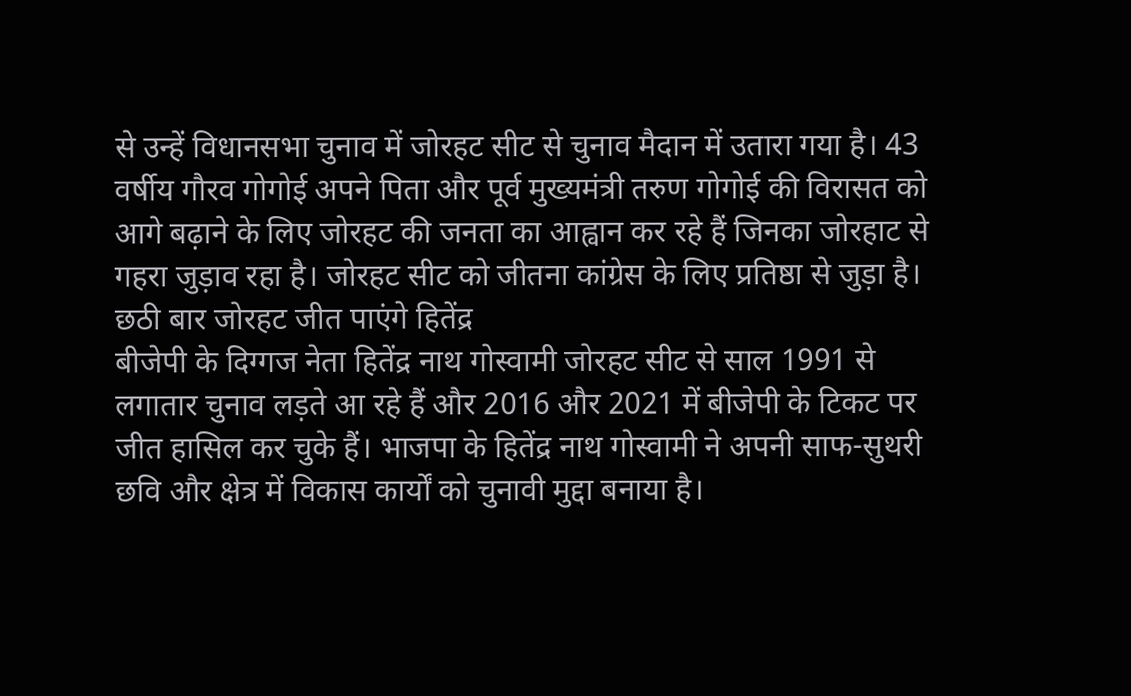से उन्हें विधानसभा चुनाव में जोरहट सीट से चुनाव मैदान में उतारा गया है। 43 वर्षीय गौरव गोगोई अपने पिता और पूर्व मुख्यमंत्री तरुण गोगोई की विरासत को आगे बढ़ाने के लिए जोरहट की जनता का आह्वान कर रहे हैं जिनका जोरहाट से गहरा जुड़ाव रहा है। जोरहट सीट को जीतना कांग्रेस के लिए प्रतिष्ठा से जुड़ा है।
छठी बार जोरहट जीत पाएंगे हितेंद्र
बीजेपी के दिग्गज नेता हितेंद्र नाथ गोस्वामी जोरहट सीट से साल 1991 से लगातार चुनाव लड़ते आ रहे हैं और 2016 और 2021 में बीजेपी के टिकट पर जीत हासिल कर चुके हैं। भाजपा के हितेंद्र नाथ गोस्वामी ने अपनी साफ-सुथरी छवि और क्षेत्र में विकास कार्यों को चुनावी मुद्दा बनाया है।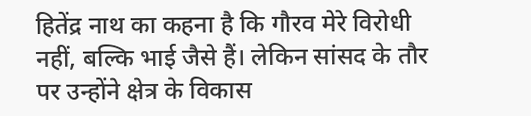हितेंद्र नाथ का कहना है कि गौरव मेरे विरोधी नहीं, बल्कि भाई जैसे हैं। लेकिन सांसद के तौर पर उन्होंने क्षेत्र के विकास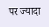पर ज्यादा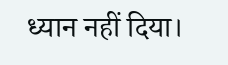ध्यान नहीं दिया।